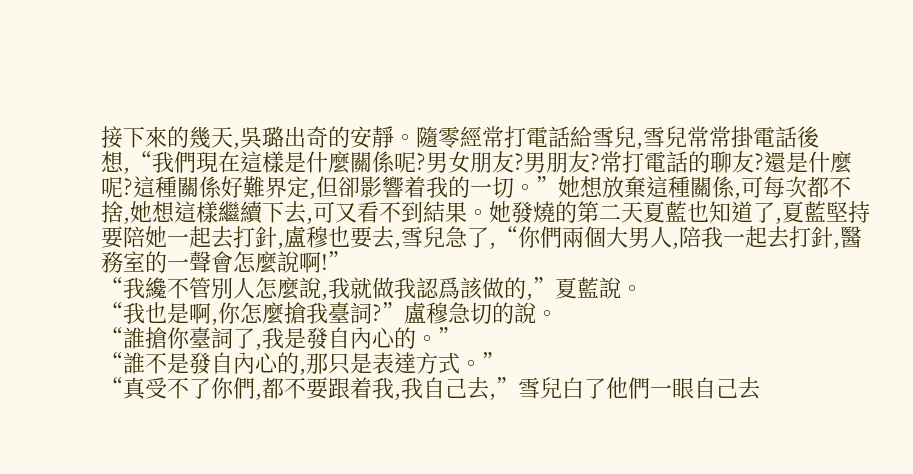接下來的幾天,吳璐出奇的安靜。隨零經常打電話給雪兒,雪兒常常掛電話後想,“我們現在這樣是什麼關係呢?男女朋友?男朋友?常打電話的聊友?還是什麼呢?這種關係好難界定,但卻影響着我的一切。”她想放棄這種關係,可每次都不捨,她想這樣繼續下去,可又看不到結果。她發燒的第二天夏藍也知道了,夏藍堅持要陪她一起去打針,盧穆也要去,雪兒急了,“你們兩個大男人,陪我一起去打針,醫務室的一聲會怎麼說啊!”
“我纔不管別人怎麼說,我就做我認爲該做的,”夏藍說。
“我也是啊,你怎麼搶我臺詞?”盧穆急切的說。
“誰搶你臺詞了,我是發自內心的。”
“誰不是發自內心的,那只是表達方式。”
“真受不了你們,都不要跟着我,我自己去,”雪兒白了他們一眼自己去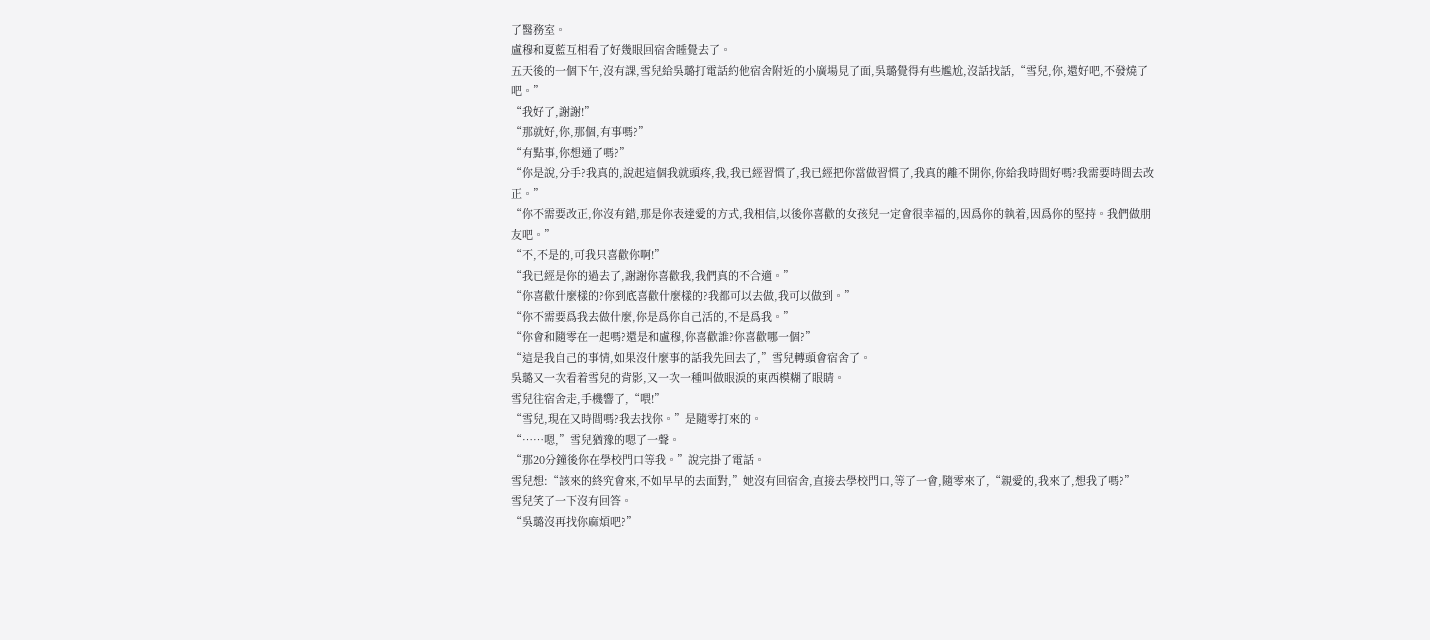了醫務室。
盧穆和夏藍互相看了好幾眼回宿舍睡覺去了。
五天後的一個下午,沒有課,雪兒給吳璐打電話約他宿舍附近的小廣場見了面,吳璐覺得有些尷尬,沒話找話,“雪兒,你,還好吧,不發燒了吧。”
“我好了,謝謝!”
“那就好,你,那個,有事嗎?”
“有點事,你想通了嗎?”
“你是說,分手?我真的,說起這個我就頭疼,我,我已經習慣了,我已經把你當做習慣了,我真的離不開你,你給我時間好嗎?我需要時間去改正。”
“你不需要改正,你沒有錯,那是你表達愛的方式,我相信,以後你喜歡的女孩兒一定會很幸福的,因爲你的執着,因爲你的堅持。我們做朋友吧。”
“不,不是的,可我只喜歡你啊!”
“我已經是你的過去了,謝謝你喜歡我,我們真的不合適。”
“你喜歡什麼樣的?你到底喜歡什麼樣的?我都可以去做,我可以做到。”
“你不需要爲我去做什麼,你是爲你自己活的,不是爲我。”
“你會和隨零在一起嗎?還是和盧穆,你喜歡誰?你喜歡哪一個?”
“這是我自己的事情,如果沒什麼事的話我先回去了,”雪兒轉頭會宿舍了。
吳璐又一次看着雪兒的背影,又一次一種叫做眼淚的東西模糊了眼睛。
雪兒往宿舍走,手機響了,“喂!”
“雪兒,現在又時間嗎?我去找你。”是隨零打來的。
“……嗯,”雪兒猶豫的嗯了一聲。
“那20分鐘後你在學校門口等我。”說完掛了電話。
雪兒想:“該來的終究會來,不如早早的去面對,”她沒有回宿舍,直接去學校門口,等了一會,隨零來了,“親愛的,我來了,想我了嗎?”
雪兒笑了一下沒有回答。
“吳璐沒再找你麻煩吧?”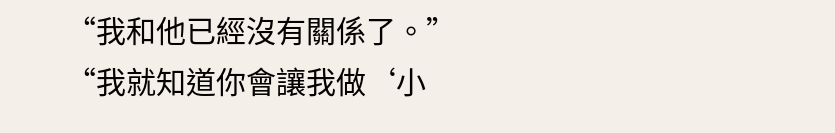“我和他已經沒有關係了。”
“我就知道你會讓我做‘小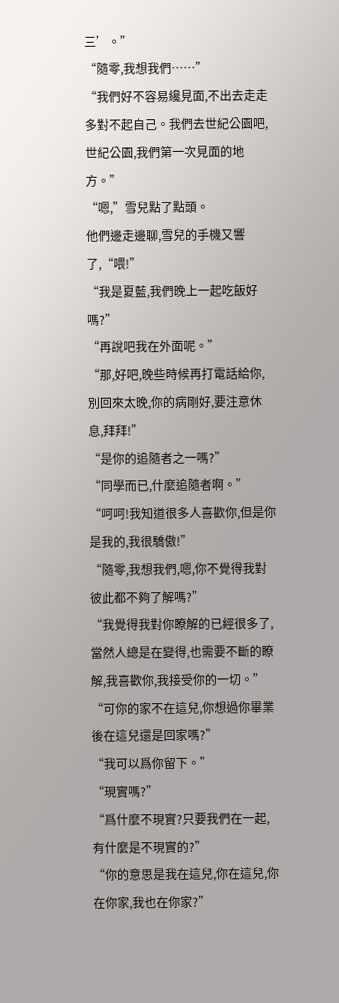三’。”
“隨零,我想我們……”
“我們好不容易纔見面,不出去走走多對不起自己。我們去世紀公園吧,世紀公園,我們第一次見面的地方。”
“嗯,”雪兒點了點頭。
他們邊走邊聊,雪兒的手機又響了,“喂!”
“我是夏藍,我們晚上一起吃飯好嗎?”
“再說吧我在外面呢。”
“那,好吧,晚些時候再打電話給你,別回來太晚,你的病剛好,要注意休息,拜拜!”
“是你的追隨者之一嗎?”
“同學而已,什麼追隨者啊。”
“呵呵!我知道很多人喜歡你,但是你是我的,我很驕傲!”
“隨零,我想我們,嗯,你不覺得我對彼此都不夠了解嗎?”
“我覺得我對你瞭解的已經很多了,當然人總是在變得,也需要不斷的瞭解,我喜歡你,我接受你的一切。”
“可你的家不在這兒,你想過你畢業後在這兒還是回家嗎?”
“我可以爲你留下。”
“現實嗎?”
“爲什麼不現實?只要我們在一起,有什麼是不現實的?”
“你的意思是我在這兒,你在這兒,你在你家,我也在你家?”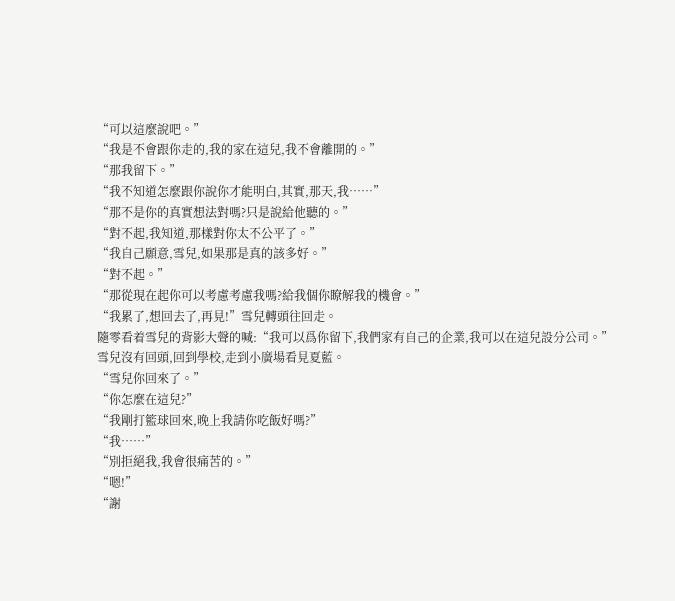“可以這麼說吧。”
“我是不會跟你走的,我的家在這兒,我不會離開的。”
“那我留下。”
“我不知道怎麼跟你說你才能明白,其實,那天,我……”
“那不是你的真實想法對嗎?只是說給他聽的。”
“對不起,我知道,那樣對你太不公平了。”
“我自己願意,雪兒,如果那是真的該多好。”
“對不起。”
“那從現在起你可以考慮考慮我嗎?給我個你瞭解我的機會。”
“我累了,想回去了,再見!”雪兒轉頭往回走。
隨零看着雪兒的背影大聲的喊:“我可以爲你留下,我們家有自己的企業,我可以在這兒設分公司。”
雪兒沒有回頭,回到學校,走到小廣場看見夏藍。
“雪兒你回來了。”
“你怎麼在這兒?”
“我剛打籃球回來,晚上我請你吃飯好嗎?”
“我……”
“別拒絕我,我會很痛苦的。”
“嗯!”
“謝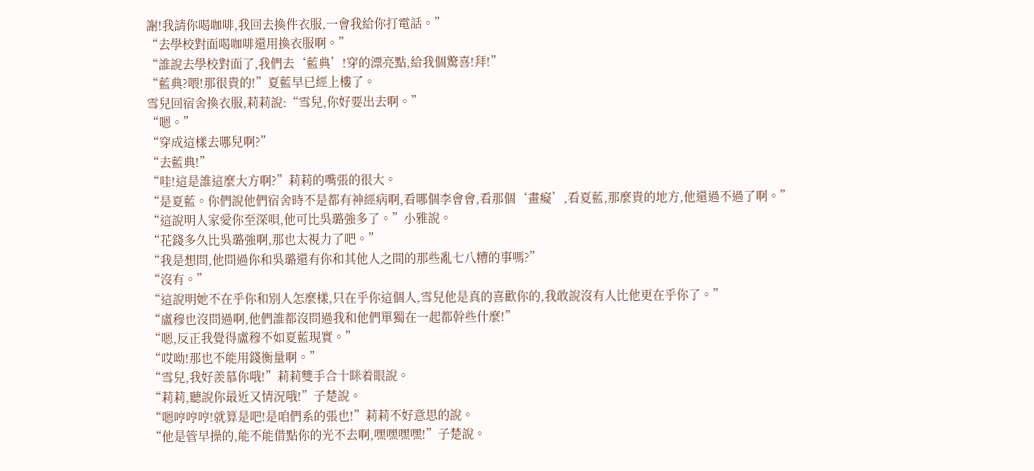謝!我請你喝咖啡,我回去換件衣服,一會我給你打電話。”
“去學校對面喝咖啡還用換衣服啊。”
“誰說去學校對面了,我們去‘藍典’!穿的漂亮點,給我個驚喜!拜!”
“藍典?喂!那很貴的!”夏藍早已經上樓了。
雪兒回宿舍換衣服,莉莉說:“雪兒,你好要出去啊。”
“嗯。”
“穿成這樣去哪兒啊?”
“去藍典!”
“哇!這是誰這麼大方啊?”莉莉的嘴張的很大。
“是夏藍。你們說他們宿舍時不是都有神經病啊,看哪個李會會,看那個‘畫癡’,看夏藍,那麼貴的地方,他還過不過了啊。”
“這說明人家愛你至深唄,他可比吳璐強多了。”小雅說。
“花錢多久比吳璐強啊,那也太視力了吧。”
“我是想問,他問過你和吳璐還有你和其他人之間的那些亂七八糟的事嗎?”
“沒有。”
“這說明她不在乎你和別人怎麼樣,只在乎你這個人,雪兒他是真的喜歡你的,我敢說沒有人比他更在乎你了。”
“盧穆也沒問過啊,他們誰都沒問過我和他們單獨在一起都幹些什麼!”
“嗯,反正我覺得盧穆不如夏藍現實。”
“哎呦!那也不能用錢衡量啊。”
“雪兒,我好羨慕你哦!”莉莉雙手合十眯着眼說。
“莉莉,聽說你最近又情況哦!”子楚說。
“嗯哼哼哼!就算是吧!是咱們系的張也!”莉莉不好意思的說。
“他是管早操的,能不能借點你的光不去啊,嘿嘿嘿嘿!”子楚說。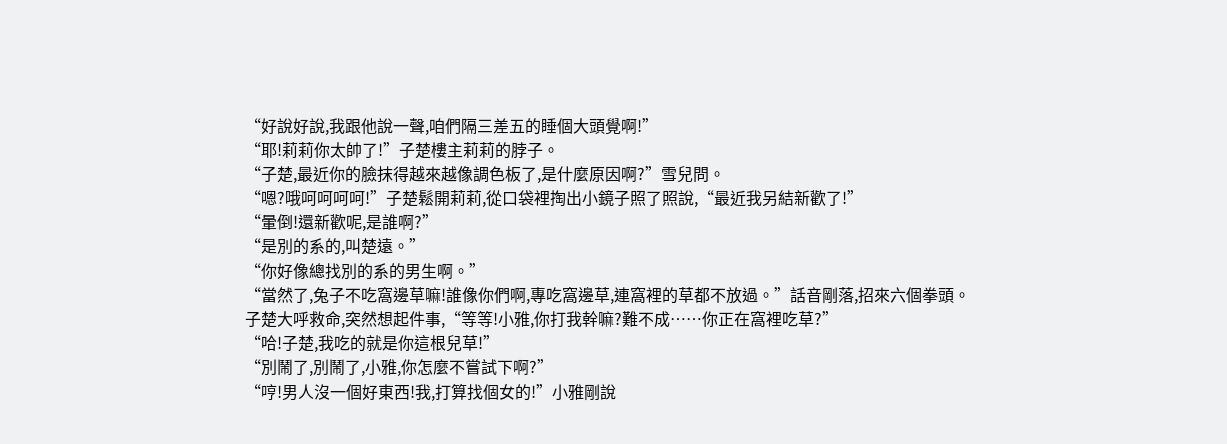“好說好說,我跟他說一聲,咱們隔三差五的睡個大頭覺啊!”
“耶!莉莉你太帥了!”子楚樓主莉莉的脖子。
“子楚,最近你的臉抹得越來越像調色板了,是什麼原因啊?”雪兒問。
“嗯?哦呵呵呵呵!”子楚鬆開莉莉,從口袋裡掏出小鏡子照了照說,“最近我另結新歡了!”
“暈倒!還新歡呢,是誰啊?”
“是別的系的,叫楚遠。”
“你好像總找別的系的男生啊。”
“當然了,兔子不吃窩邊草嘛!誰像你們啊,專吃窩邊草,連窩裡的草都不放過。”話音剛落,招來六個拳頭。
子楚大呼救命,突然想起件事,“等等!小雅,你打我幹嘛?難不成……你正在窩裡吃草?”
“哈!子楚,我吃的就是你這根兒草!”
“別鬧了,別鬧了,小雅,你怎麼不嘗試下啊?”
“哼!男人沒一個好東西!我,打算找個女的!”小雅剛說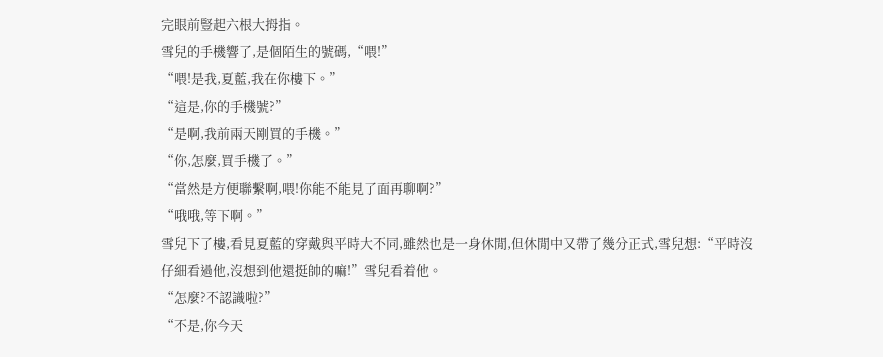完眼前豎起六根大拇指。
雪兒的手機響了,是個陌生的號碼,“喂!”
“喂!是我,夏藍,我在你樓下。”
“這是,你的手機號?”
“是啊,我前兩天剛買的手機。”
“你,怎麼,買手機了。”
“當然是方便聯繫啊,喂!你能不能見了面再聊啊?”
“哦哦,等下啊。”
雪兒下了樓,看見夏藍的穿戴與平時大不同,雖然也是一身休閒,但休閒中又帶了幾分正式,雪兒想:“平時沒仔細看過他,沒想到他還挺帥的嘛!”雪兒看着他。
“怎麼?不認識啦?”
“不是,你今天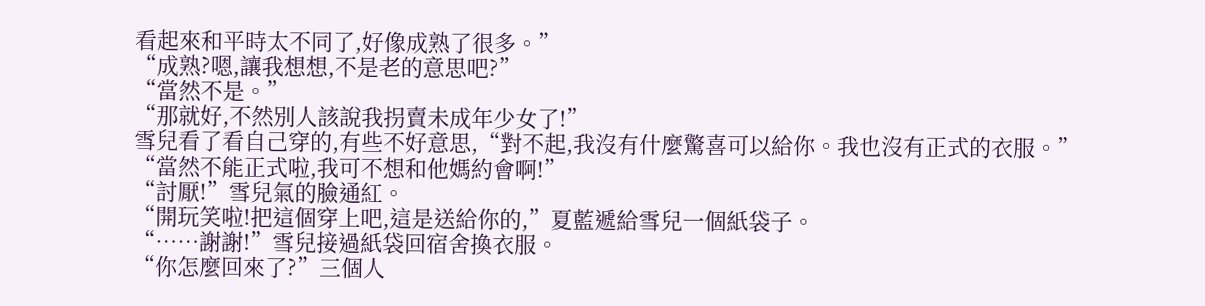看起來和平時太不同了,好像成熟了很多。”
“成熟?嗯,讓我想想,不是老的意思吧?”
“當然不是。”
“那就好,不然別人該說我拐賣未成年少女了!”
雪兒看了看自己穿的,有些不好意思,“對不起,我沒有什麼驚喜可以給你。我也沒有正式的衣服。”
“當然不能正式啦,我可不想和他媽約會啊!”
“討厭!”雪兒氣的臉通紅。
“開玩笑啦!把這個穿上吧,這是送給你的,”夏藍遞給雪兒一個紙袋子。
“……謝謝!”雪兒接過紙袋回宿舍換衣服。
“你怎麼回來了?”三個人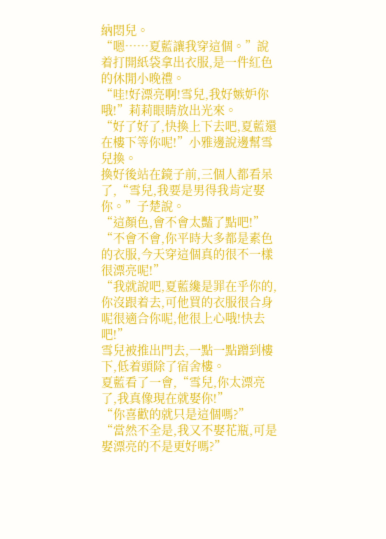納悶兒。
“嗯……夏藍讓我穿這個。”說着打開紙袋拿出衣服,是一件紅色的休閒小晚禮。
“哇!好漂亮啊!雪兒,我好嫉妒你哦!”莉莉眼睛放出光來。
“好了好了,快換上下去吧,夏藍還在樓下等你呢!”小雅邊說邊幫雪兒換。
換好後站在鏡子前,三個人都看呆了,“雪兒,我要是男得我肯定娶你。”子楚說。
“這顏色,會不會太豔了點吧!”
“不會不會,你平時大多都是素色的衣服,今天穿這個真的很不一樣很漂亮呢!”
“我就說吧,夏藍纔是罪在乎你的,你沒跟着去,可他買的衣服很合身呢很適合你呢,他很上心哦!快去吧!”
雪兒被推出門去,一點一點蹭到樓下,低着頭除了宿舍樓。
夏藍看了一會,“雪兒,你太漂亮了,我真像現在就娶你!”
“你喜歡的就只是這個嗎?”
“當然不全是,我又不娶花瓶,可是娶漂亮的不是更好嗎?”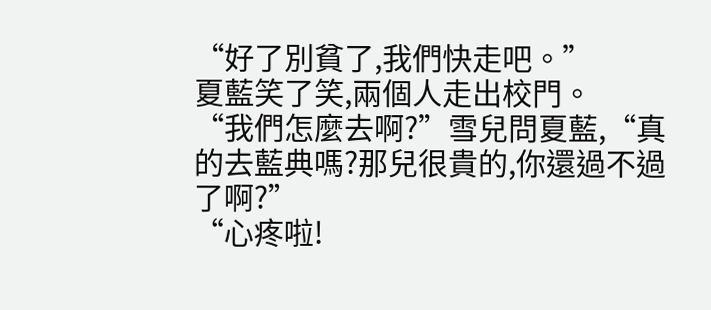“好了別貧了,我們快走吧。”
夏藍笑了笑,兩個人走出校門。
“我們怎麼去啊?”雪兒問夏藍,“真的去藍典嗎?那兒很貴的,你還過不過了啊?”
“心疼啦!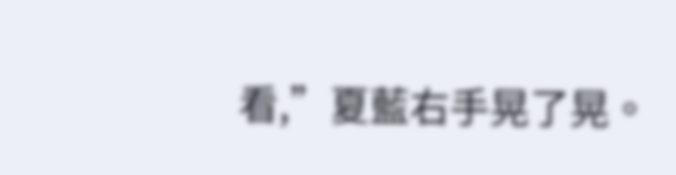看,”夏藍右手晃了晃。